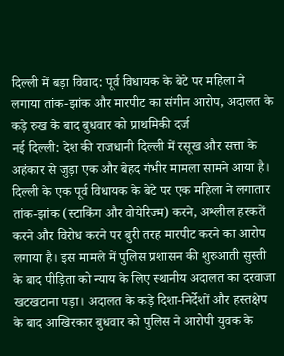दिल्ली में बड़ा विवाद: पूर्व विधायक के बेटे पर महिला ने लगाया तांक-झांक और मारपीट का संगीन आरोप, अदालत के कड़े रुख के बाद बुधवार को प्राथमिकी दर्ज
नई दिल्ली: देश की राजधानी दिल्ली में रसूख और सत्ता के अहंकार से जुड़ा एक और बेहद गंभीर मामला सामने आया है। दिल्ली के एक पूर्व विधायक के बेटे पर एक महिला ने लगातार तांक-झांक (स्टाकिंग और वोयेरिज्म) करने, अश्लील हरकतें करने और विरोध करने पर बुरी तरह मारपीट करने का आरोप लगाया है। इस मामले में पुलिस प्रशासन की शुरुआती सुस्ती के बाद पीड़िता को न्याय के लिए स्थानीय अदालत का दरवाजा खटखटाना पड़ा। अदालत के कड़े दिशा-निर्देशों और हस्तक्षेप के बाद आखिरकार बुधवार को पुलिस ने आरोपी युवक के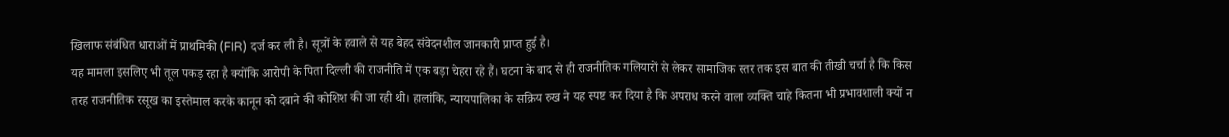खिलाफ संबंधित धाराओं में प्राथमिकी (FIR) दर्ज कर ली है। सूत्रों के हवाले से यह बेहद संवेदनशील जानकारी प्राप्त हुई है।
यह मामला इसलिए भी तूल पकड़ रहा है क्योंकि आरोपी के पिता दिल्ली की राजनीति में एक बड़ा चेहरा रहे हैं। घटना के बाद से ही राजनीतिक गलियारों से लेकर सामाजिक स्तर तक इस बात की तीखी चर्चा है कि किस तरह राजनीतिक रसूख का इस्तेमाल करके कानून को दबाने की कोशिश की जा रही थी। हालांकि, न्यायपालिका के सक्रिय रुख ने यह स्पष्ट कर दिया है कि अपराध करने वाला व्यक्ति चाहे कितना भी प्रभावशाली क्यों न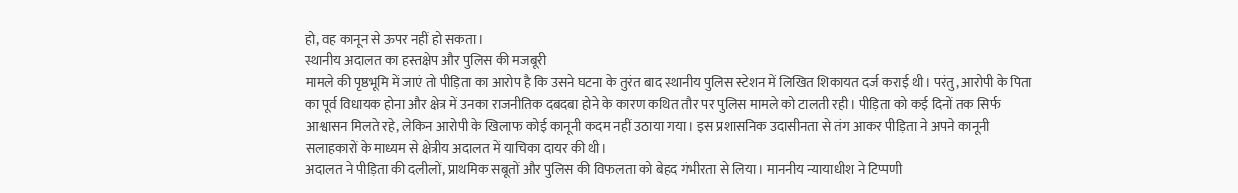हो, वह कानून से ऊपर नहीं हो सकता।
स्थानीय अदालत का हस्तक्षेप और पुलिस की मजबूरी
मामले की पृष्ठभूमि में जाएं तो पीड़िता का आरोप है कि उसने घटना के तुरंत बाद स्थानीय पुलिस स्टेशन में लिखित शिकायत दर्ज कराई थी। परंतु, आरोपी के पिता का पूर्व विधायक होना और क्षेत्र में उनका राजनीतिक दबदबा होने के कारण कथित तौर पर पुलिस मामले को टालती रही। पीड़िता को कई दिनों तक सिर्फ आश्वासन मिलते रहे, लेकिन आरोपी के खिलाफ कोई कानूनी कदम नहीं उठाया गया। इस प्रशासनिक उदासीनता से तंग आकर पीड़िता ने अपने कानूनी सलाहकारों के माध्यम से क्षेत्रीय अदालत में याचिका दायर की थी।
अदालत ने पीड़िता की दलीलों, प्राथमिक सबूतों और पुलिस की विफलता को बेहद गंभीरता से लिया। माननीय न्यायाधीश ने टिप्पणी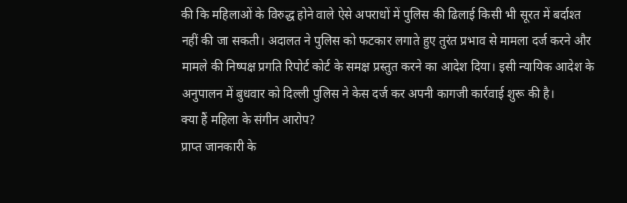की कि महिलाओं के विरुद्ध होने वाले ऐसे अपराधों में पुलिस की ढिलाई किसी भी सूरत में बर्दाश्त नहीं की जा सकती। अदालत ने पुलिस को फटकार लगाते हुए तुरंत प्रभाव से मामला दर्ज करने और मामले की निष्पक्ष प्रगति रिपोर्ट कोर्ट के समक्ष प्रस्तुत करने का आदेश दिया। इसी न्यायिक आदेश के अनुपालन में बुधवार को दिल्ली पुलिस ने केस दर्ज कर अपनी कागजी कार्रवाई शुरू की है।
क्या हैं महिला के संगीन आरोप?
प्राप्त जानकारी के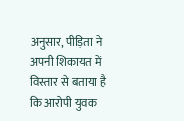अनुसार, पीड़िता ने अपनी शिकायत में विस्तार से बताया है कि आरोपी युवक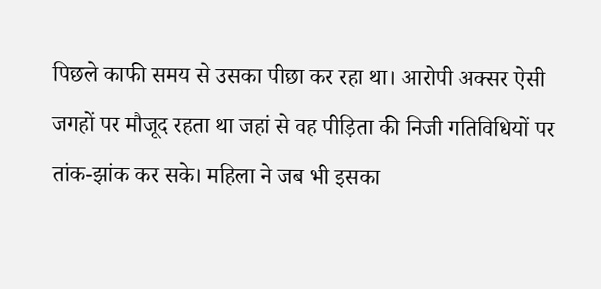पिछले काफी समय से उसका पीछा कर रहा था। आरोपी अक्सर ऐसी जगहों पर मौजूद रहता था जहां से वह पीड़िता की निजी गतिविधियों पर तांक-झांक कर सके। महिला ने जब भी इसका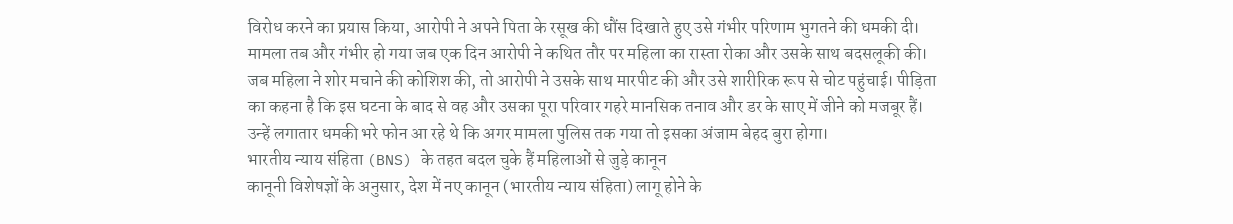विरोध करने का प्रयास किया, आरोपी ने अपने पिता के रसूख की धौंस दिखाते हुए उसे गंभीर परिणाम भुगतने की धमकी दी।
मामला तब और गंभीर हो गया जब एक दिन आरोपी ने कथित तौर पर महिला का रास्ता रोका और उसके साथ बदसलूकी की। जब महिला ने शोर मचाने की कोशिश की, तो आरोपी ने उसके साथ मारपीट की और उसे शारीरिक रूप से चोट पहुंचाई। पीड़िता का कहना है कि इस घटना के बाद से वह और उसका पूरा परिवार गहरे मानसिक तनाव और डर के साए में जीने को मजबूर हैं। उन्हें लगातार धमकी भरे फोन आ रहे थे कि अगर मामला पुलिस तक गया तो इसका अंजाम बेहद बुरा होगा।
भारतीय न्याय संहिता (BNS) के तहत बदल चुके हैं महिलाओं से जुड़े कानून
कानूनी विशेषज्ञों के अनुसार, देश में नए कानून (भारतीय न्याय संहिता) लागू होने के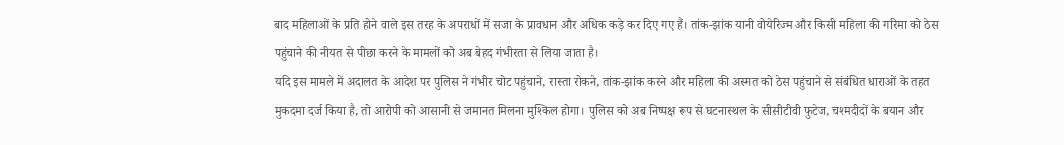बाद महिलाओं के प्रति होने वाले इस तरह के अपराधों में सजा के प्रावधान और अधिक कड़े कर दिए गए हैं। तांक-झांक यानी वोयेरिज्म और किसी महिला की गरिमा को ठेस पहुंचाने की नीयत से पीछा करने के मामलों को अब बेहद गंभीरता से लिया जाता है।
यदि इस मामले में अदालत के आदेश पर पुलिस ने गंभीर चोट पहुंचाने, रास्ता रोकने, तांक-झांक करने और महिला की अस्मत को ठेस पहुंचाने से संबंधित धाराओं के तहत मुकदमा दर्ज किया है, तो आरोपी को आसानी से जमानत मिलना मुश्किल होगा। पुलिस को अब निष्पक्ष रूप से घटनास्थल के सीसीटीवी फुटेज, चश्मदीदों के बयान और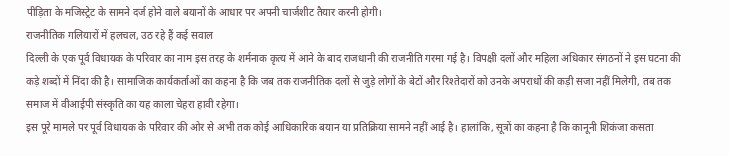पीड़िता के मजिस्ट्रेट के सामने दर्ज होने वाले बयानों के आधार पर अपनी चार्जशीट तैयार करनी होगी।
राजनीतिक गलियारों में हलचल, उठ रहे हैं कई सवाल
दिल्ली के एक पूर्व विधायक के परिवार का नाम इस तरह के शर्मनाक कृत्य में आने के बाद राजधानी की राजनीति गरमा गई है। विपक्षी दलों और महिला अधिकार संगठनों ने इस घटना की कड़े शब्दों में निंदा की है। सामाजिक कार्यकर्ताओं का कहना है कि जब तक राजनीतिक दलों से जुड़े लोगों के बेटों और रिश्तेदारों को उनके अपराधों की कड़ी सजा नहीं मिलेगी, तब तक समाज में वीआईपी संस्कृति का यह काला चेहरा हावी रहेगा।
इस पूरे मामले पर पूर्व विधायक के परिवार की ओर से अभी तक कोई आधिकारिक बयान या प्रतिक्रिया सामने नहीं आई है। हालांकि, सूत्रों का कहना है कि कानूनी शिकंजा कसता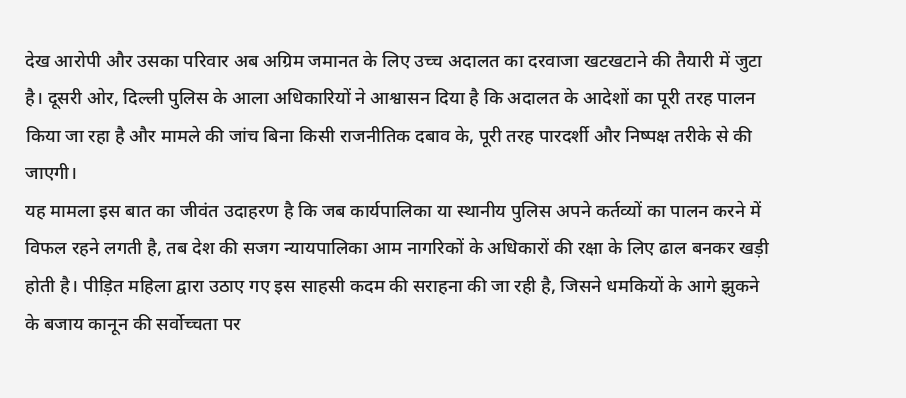देख आरोपी और उसका परिवार अब अग्रिम जमानत के लिए उच्च अदालत का दरवाजा खटखटाने की तैयारी में जुटा है। दूसरी ओर, दिल्ली पुलिस के आला अधिकारियों ने आश्वासन दिया है कि अदालत के आदेशों का पूरी तरह पालन किया जा रहा है और मामले की जांच बिना किसी राजनीतिक दबाव के, पूरी तरह पारदर्शी और निष्पक्ष तरीके से की जाएगी।
यह मामला इस बात का जीवंत उदाहरण है कि जब कार्यपालिका या स्थानीय पुलिस अपने कर्तव्यों का पालन करने में विफल रहने लगती है, तब देश की सजग न्यायपालिका आम नागरिकों के अधिकारों की रक्षा के लिए ढाल बनकर खड़ी होती है। पीड़ित महिला द्वारा उठाए गए इस साहसी कदम की सराहना की जा रही है, जिसने धमकियों के आगे झुकने के बजाय कानून की सर्वोच्चता पर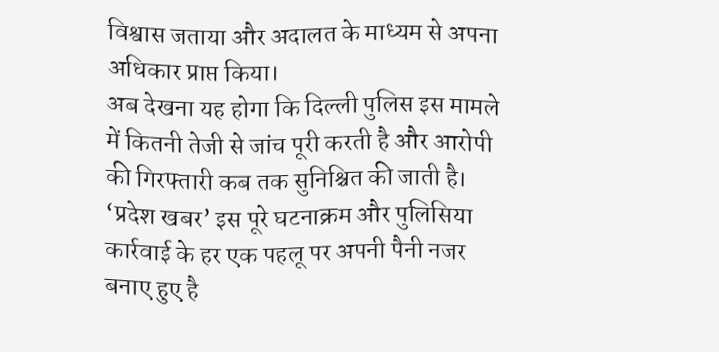विश्वास जताया और अदालत के माध्यम से अपना अधिकार प्राप्त किया।
अब देखना यह होगा कि दिल्ली पुलिस इस मामले में कितनी तेजी से जांच पूरी करती है और आरोपी की गिरफ्तारी कब तक सुनिश्चित की जाती है। ‘प्रदेश खबर’ इस पूरे घटनाक्रम और पुलिसिया कार्रवाई के हर एक पहलू पर अपनी पैनी नजर बनाए हुए है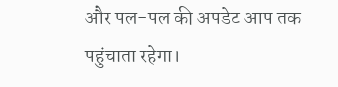और पल-पल की अपडेट आप तक पहुंचाता रहेगा।